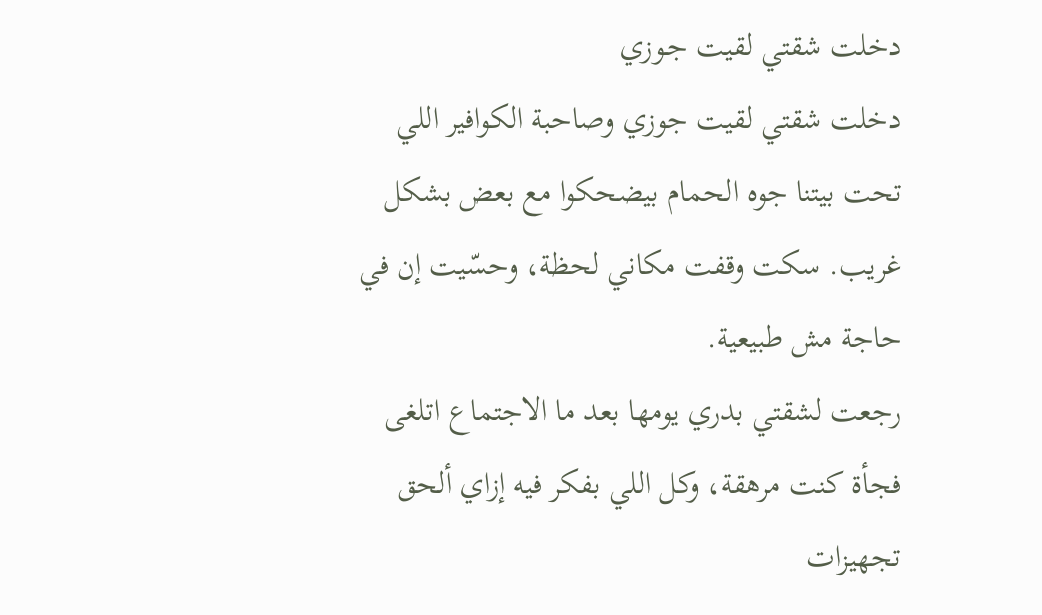دخلت شقتي لقيت جـوزي
دخلت شقتي لقيت جوزي وصاحبة الكوافير اللي تحت بيتنا جوه الحمام بيضحكوا مع بعض بشكل غريب. سكت وقفت مكاني لحظة، وحسّيت إن في حاجة مش طبيعية.
رجعت لشقتي بدري يومها بعد ما الاجتماع اتلغى فجأة كنت مرهقة، وكل اللي بفكر فيه إزاي ألحق تجهيزات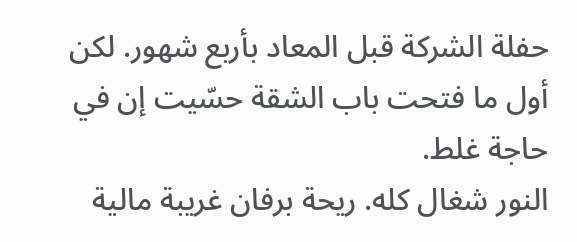حفلة الشركة قبل المعاد بأربع شهور. لكن أول ما فتحت باب الشقة حسّيت إن في حاجة غلط.
النور شغال كله. ريحة برفان غريبة مالية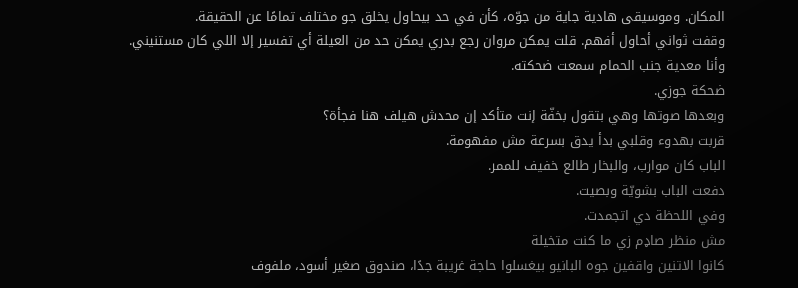المكان. وموسيقى هادية جاية من جوّه، كأن في حد بيحاول يخلق جو مختلف تمامًا عن الحقيقة.
وقفت ثواني أحاول أفهم. قلت يمكن مروان رجع بدري يمكن حد من العيلة أي تفسير إلا اللي كان مستنيني.
وأنا معدية جنب الحمام سمعت ضحكته.
ضحكة جوزي.
وبعدها صوتها وهي بتقول بخفّة إنت متأكد إن محدش هيلف هنا فجأة؟
قربت بهدوء وقلبي بدأ يدق بسرعة مش مفهومة.
الباب كان موارب، والبخار طالع خفيف للممر.
دفعت الباب بشويّة وبصيت.
وفي اللحظة دي اتجمدت.
مش منظر صاډم زي ما كنت متخيلة
كانوا الاتنين واقفين جوه البانيو بيغسلوا حاجة غريبة جدًا، صندوق صغير أسود، ملفوف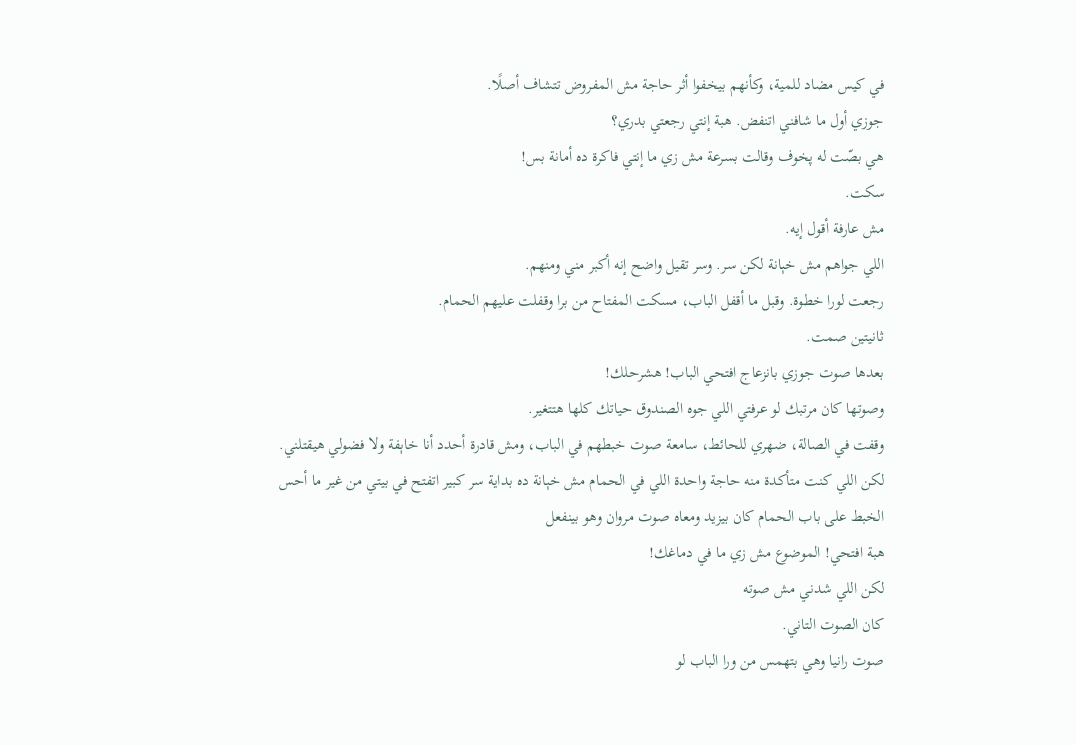في كيس مضاد للمية، وكأنهم بيخفوا أثر حاجة مش المفروض تتشاف أصلًا.
جوزي أول ما شافني اتنفض. هبة إنتي رجعتي بدري؟
هي بصّت له پخوف وقالت بسرعة مش زي ما إنتي فاكرة ده أمانة بس!
سكت.
مش عارفة أقول إيه.
اللي جواهم مش خېانة لكن سر. وسر تقيل واضح إنه أكبر مني ومنهم.
رجعت لورا خطوة. وقبل ما أقفل الباب، مسكت المفتاح من برا وقفلت عليهم الحمام.
ثانيتين صمت.
بعدها صوت جوزي بانزعاج افتحي الباب! هشرحلك!
وصوتها كان مرتبك لو عرفتي اللي جوه الصندوق حياتك كلها هتتغير.
وقفت في الصالة، ضهري للحائط، سامعة صوت خبطهم في الباب، ومش قادرة أحدد أنا خاېفة ولا فضولي هيقتلني.
لكن اللي كنت متأكدة منه حاجة واحدة اللي في الحمام مش خېانة ده بداية سر كبير اتفتح في بيتي من غير ما أحس الخبط على باب الحمام كان بيزيد ومعاه صوت مروان وهو بينفعل
هبة افتحي! الموضوع مش زي ما في دماغك!
لكن اللي شدني مش صوته
كان الصوت التاني.
صوت رانيا وهي بتهمس من ورا الباب لو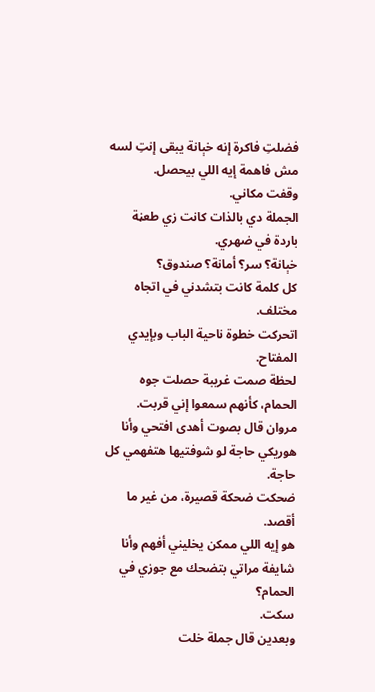فضلتِ فاكرة إنه خېانة يبقى إنتِ لسه مش فاهمة إيه اللي بيحصل.
وقفت مكاني.
الجملة دي بالذات كانت زي طعڼة باردة في ضهري.
خېانة؟ سر؟ أمانة؟ صندوق؟
كل كلمة كانت بتشدني في اتجاه مختلف.
اتحركت خطوة ناحية الباب وبإيدي المفتاح.
لحظة صمت غريبة حصلت جوه الحمام، كأنهم سمعوا إني قربت.
مروان قال بصوت أهدى افتحي وأنا هوريكي حاجة لو شوفتيها هتفهمي كل حاجة.
ضحكت ضحكة قصيرة، من غير ما أقصد.
هو إيه اللي ممكن يخليني أفهم وأنا شايفة مراتي بتضحك مع جوزي في الحمام؟
سكت.
وبعدين قال جملة خلت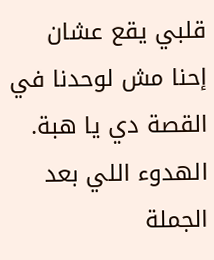قلبي يقع عشان إحنا مش لوحدنا في القصة دي يا هبة.
الهدوء اللي بعد الجملة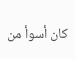كان أسوأ من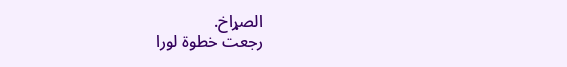الصړاخ.
رجعت خطوة لورا